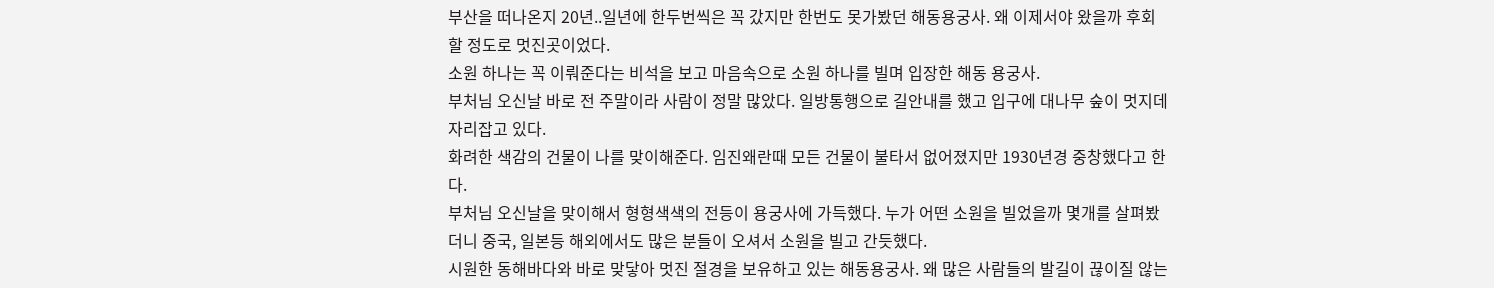부산을 떠나온지 20년..일년에 한두번씩은 꼭 갔지만 한번도 못가봤던 해동용궁사. 왜 이제서야 왔을까 후회할 정도로 멋진곳이었다.
소원 하나는 꼭 이뤄준다는 비석을 보고 마음속으로 소원 하나를 빌며 입장한 해동 용궁사.
부처님 오신날 바로 전 주말이라 사람이 정말 많았다. 일방통행으로 길안내를 했고 입구에 대나무 숲이 멋지데 자리잡고 있다.
화려한 색감의 건물이 나를 맞이해준다. 임진왜란때 모든 건물이 불타서 없어졌지만 1930년경 중창했다고 한다.
부처님 오신날을 맞이해서 형형색색의 전등이 용궁사에 가득했다. 누가 어떤 소원을 빌었을까 몇개를 살펴봤더니 중국, 일본등 해외에서도 많은 분들이 오셔서 소원을 빌고 간듯했다.
시원한 동해바다와 바로 맞닿아 멋진 절경을 보유하고 있는 해동용궁사. 왜 많은 사람들의 발길이 끊이질 않는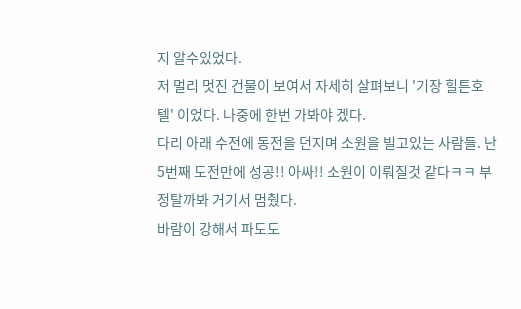지 알수있었다.
저 멀리 멋진 건물이 보여서 자세히 살펴보니 '기장 힐튼호텔' 이었다. 나중에 한번 가봐야 겠다.
다리 아래 수전에 동전을 던지며 소원을 빌고있는 사람들. 난 5번째 도전만에 성공!! 아싸!! 소원이 이뤄질것 같다ㅋㅋ 부정탈까봐 거기서 멈췄다.
바람이 강해서 파도도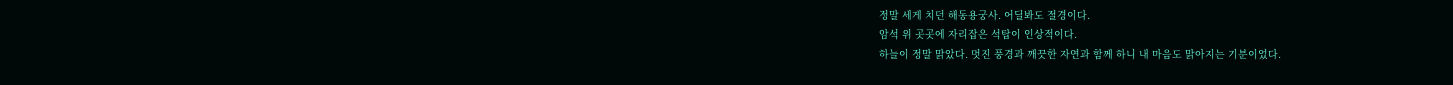정말 세게 치던 해동용궁사. 어딜봐도 절경이다.
암석 위 곳곳에 자리잡은 석탑이 인상적이다.
하늘이 정말 맑았다. 멋진 풍경과 깨끗한 자연과 함께 하니 내 마음도 맑아지는 기분이었다.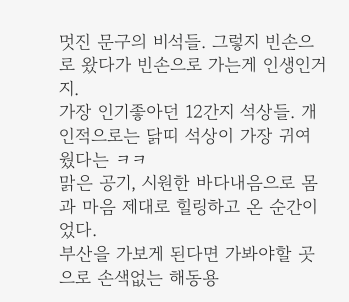멋진 문구의 비석들. 그렇지 빈손으로 왔다가 빈손으로 가는게 인생인거지.
가장 인기좋아던 12간지 석상들. 개인적으로는 닭띠 석상이 가장 귀여웠다는 ㅋㅋ
맑은 공기, 시원한 바다내음으로 몸과 마음 제대로 힐링하고 온 순간이었다.
부산을 가보게 된다면 가봐야할 곳으로 손색없는 해동용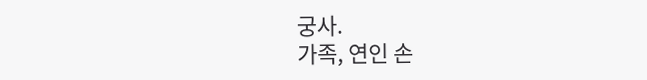궁사.
가족, 연인 손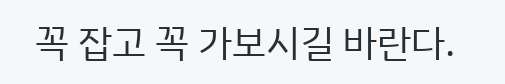꼭 잡고 꼭 가보시길 바란다.